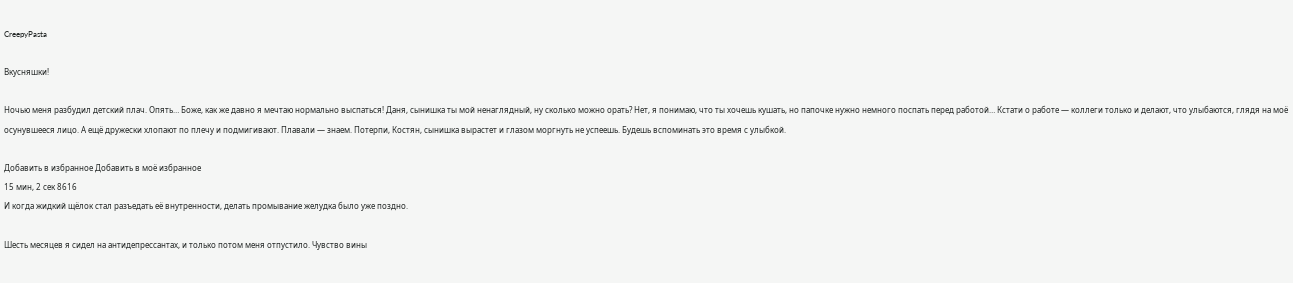CreepyPasta

Вкусняшки!

Ночью меня разбудил детский плач. Опять… Боже, как же давно я мечтаю нормально выспаться! Даня, сынишка ты мой ненаглядный, ну сколько можно орать? Нет, я понимаю, что ты хочешь кушать, но папочке нужно немного поспать перед работой… Кстати о работе — коллеги только и делают, что улыбаются, глядя на моё осунувшееся лицо. А ещё дружески хлопают по плечу и подмигивают. Плавали — знаем. Потерпи, Костян, сынишка вырастет и глазом моргнуть не успеешь. Будешь вспоминать это время с улыбкой.

Добавить в избранное Добавить в моё избранное
15 мин, 2 сек 8616
И когда жидкий щёлок стал разъедать её внутренности, делать промывание желудка было уже поздно.

Шесть месяцев я сидел на антидепрессантах, и только потом меня отпустило. Чувство вины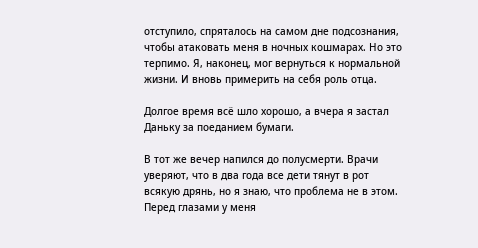отступило, спряталось на самом дне подсознания, чтобы атаковать меня в ночных кошмарах. Но это терпимо. Я, наконец, мог вернуться к нормальной жизни. И вновь примерить на себя роль отца.

Долгое время всё шло хорошо, а вчера я застал Даньку за поеданием бумаги.

В тот же вечер напился до полусмерти. Врачи уверяют, что в два года все дети тянут в рот всякую дрянь, но я знаю, что проблема не в этом. Перед глазами у меня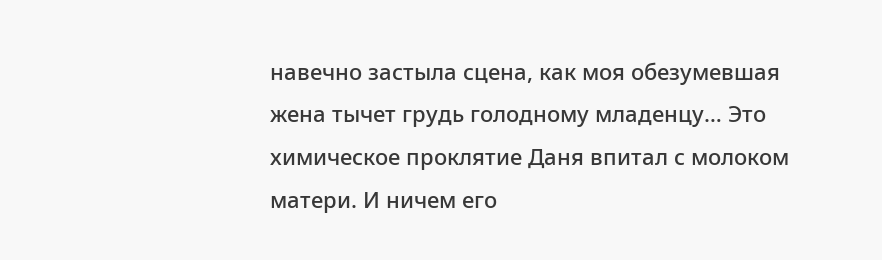навечно застыла сцена, как моя обезумевшая жена тычет грудь голодному младенцу… Это химическое проклятие Даня впитал с молоком матери. И ничем его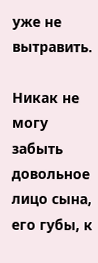уже не вытравить.

Никак не могу забыть довольное лицо сына, его губы, к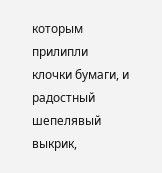которым прилипли клочки бумаги, и радостный шепелявый выкрик,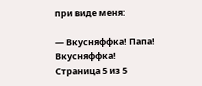при виде меня:

— Вкусняффка! Папа! Вкусняффка!
Страница 5 из 5